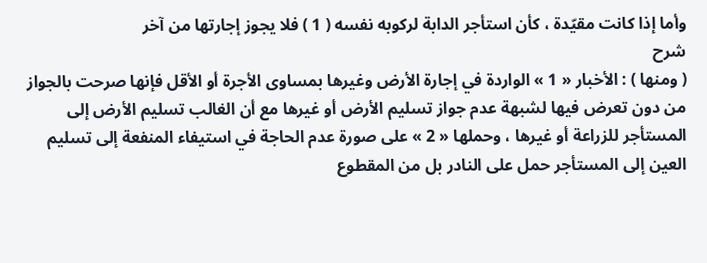وأما إذا كانت مقيّدة ، كأن استأجر الدابة لركوبه نفسه ( 1 ) فلا يجوز إجارتها من آخر
شرح
( ومنها ) : الأخبار « 1 » الواردة في إجارة الأرض وغيرها بمساوى الأجرة أو الأقل فإنها صرحت بالجواز من دون تعرض فيها لشبهة عدم جواز تسليم الأرض أو غيرها مع أن الغالب تسليم الأرض إلى المستأجر للزراعة أو غيرها ، وحملها « 2 » على صورة عدم الحاجة في استيفاء المنفعة إلى تسليم العين إلى المستأجر حمل على النادر بل من المقطوع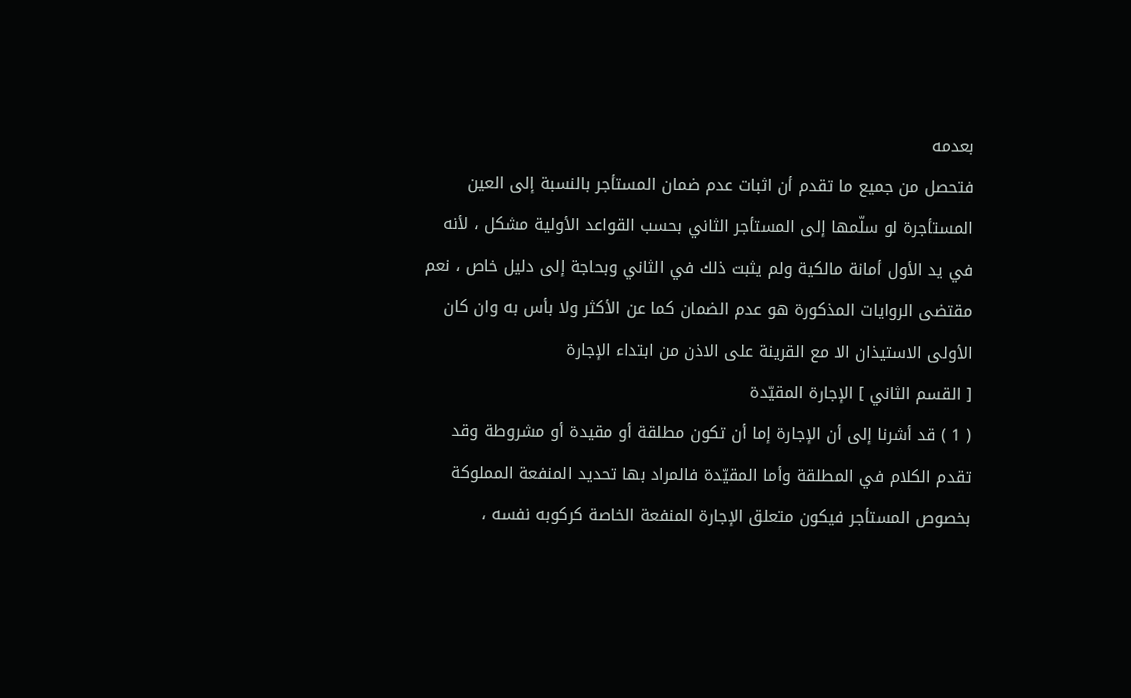بعدمه
فتحصل من جميع ما تقدم أن اثبات عدم ضمان المستأجر بالنسبة إلى العين المستأجرة لو سلّمها إلى المستأجر الثاني بحسب القواعد الأولية مشكل ، لأنه في يد الأول أمانة مالكية ولم يثبت ذلك في الثاني وبحاجة إلى دليل خاص ، نعم مقتضى الروايات المذكورة هو عدم الضمان كما عن الأكثر ولا بأس به وان كان الأولى الاستيذان الا مع القرينة على الاذن من ابتداء الإجارة
[ القسم الثاني ] الإجارة المقيّدة
( 1 ) قد أشرنا إلى أن الإجارة إما أن تكون مطلقة أو مقيدة أو مشروطة وقد تقدم الكلام في المطلقة وأما المقيّدة فالمراد بها تحديد المنفعة المملوكة بخصوص المستأجر فيكون متعلق الإجارة المنفعة الخاصة كركوبه نفسه ،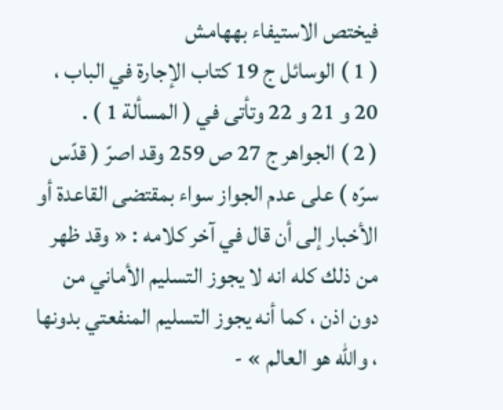فيختص الاستيفاء بههامش
( 1 ) الوسائل ج 19 كتاب الإجارة في الباب ، 20 و 21 و 22 وتأتى في ( المسألة 1 ) .
( 2 ) الجواهر ج 27 ص 259 وقد اصرّ ( قدّس سرّه ) على عدم الجواز سواء بمقتضى القاعدة أو الأخبار إلى أن قال في آخر كلامه : « وقد ظهر من ذلك كله انه لا يجوز التسليم الأماني من دون اذن ، كما أنه يجوز التسليم المنفعتي بدونها ، واللّه هو العالم » -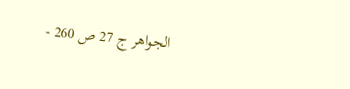الجواهر ج 27 ص 260 -